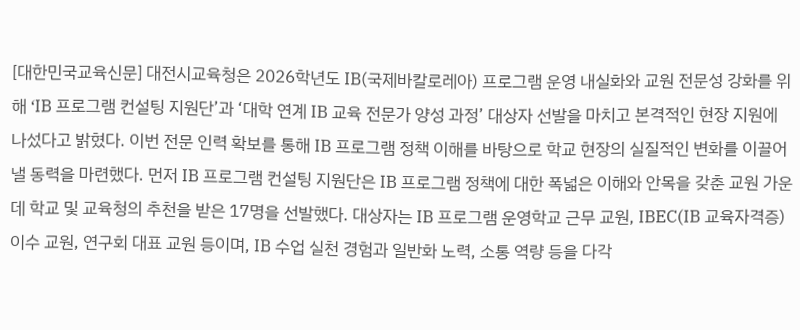[대한민국교육신문] 대전시교육청은 2026학년도 IB(국제바칼로레아) 프로그램 운영 내실화와 교원 전문성 강화를 위해 ‘IB 프로그램 컨설팅 지원단’과 ‘대학 연계 IB 교육 전문가 양성 과정’ 대상자 선발을 마치고 본격적인 현장 지원에 나섰다고 밝혔다. 이번 전문 인력 확보를 통해 IB 프로그램 정책 이해를 바탕으로 학교 현장의 실질적인 변화를 이끌어낼 동력을 마련했다. 먼저 IB 프로그램 컨설팅 지원단은 IB 프로그램 정책에 대한 폭넓은 이해와 안목을 갖춘 교원 가운데 학교 및 교육청의 추천을 받은 17명을 선발했다. 대상자는 IB 프로그램 운영학교 근무 교원, IBEC(IB 교육자격증) 이수 교원, 연구회 대표 교원 등이며, IB 수업 실천 경험과 일반화 노력, 소통 역량 등을 다각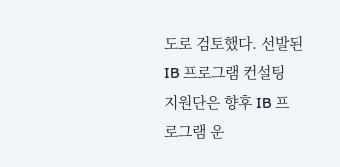도로 검토했다. 선발된 IB 프로그램 컨설팅 지원단은 향후 IB 프로그램 운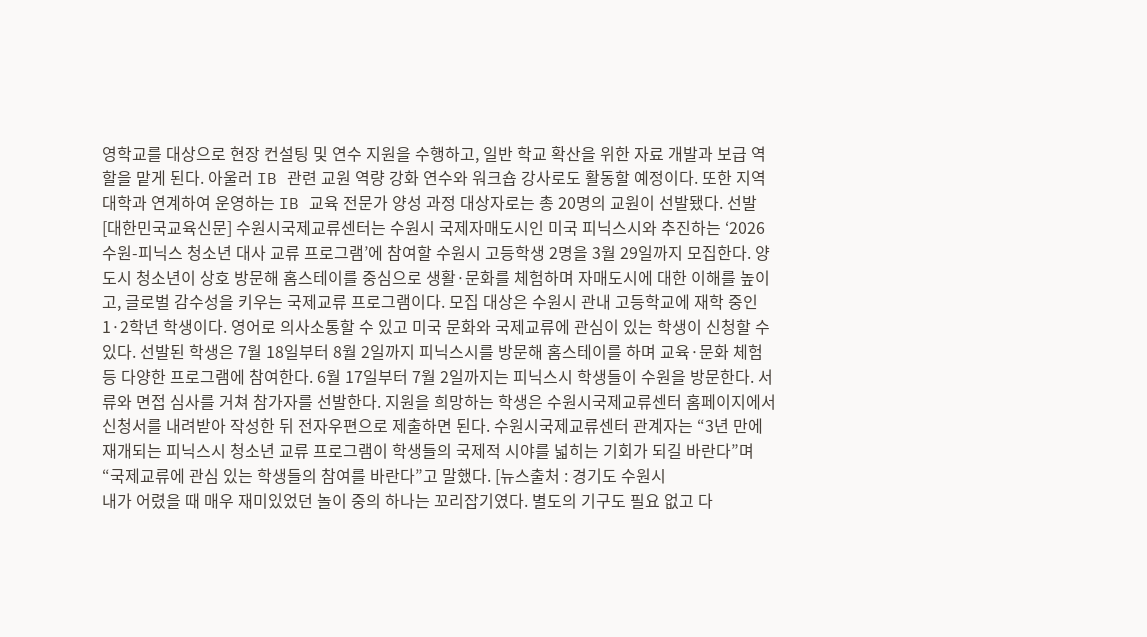영학교를 대상으로 현장 컨설팅 및 연수 지원을 수행하고, 일반 학교 확산을 위한 자료 개발과 보급 역할을 맡게 된다. 아울러 IB 관련 교원 역량 강화 연수와 워크숍 강사로도 활동할 예정이다. 또한 지역대학과 연계하여 운영하는 IB 교육 전문가 양성 과정 대상자로는 총 20명의 교원이 선발됐다. 선발
[대한민국교육신문] 수원시국제교류센터는 수원시 국제자매도시인 미국 피닉스시와 추진하는 ‘2026 수원-피닉스 청소년 대사 교류 프로그램’에 참여할 수원시 고등학생 2명을 3월 29일까지 모집한다. 양 도시 청소년이 상호 방문해 홈스테이를 중심으로 생활·문화를 체험하며 자매도시에 대한 이해를 높이고, 글로벌 감수성을 키우는 국제교류 프로그램이다. 모집 대상은 수원시 관내 고등학교에 재학 중인 1·2학년 학생이다. 영어로 의사소통할 수 있고 미국 문화와 국제교류에 관심이 있는 학생이 신청할 수 있다. 선발된 학생은 7월 18일부터 8월 2일까지 피닉스시를 방문해 홈스테이를 하며 교육·문화 체험 등 다양한 프로그램에 참여한다. 6월 17일부터 7월 2일까지는 피닉스시 학생들이 수원을 방문한다. 서류와 면접 심사를 거쳐 참가자를 선발한다. 지원을 희망하는 학생은 수원시국제교류센터 홈페이지에서 신청서를 내려받아 작성한 뒤 전자우편으로 제출하면 된다. 수원시국제교류센터 관계자는 “3년 만에 재개되는 피닉스시 청소년 교류 프로그램이 학생들의 국제적 시야를 넓히는 기회가 되길 바란다”며 “국제교류에 관심 있는 학생들의 참여를 바란다”고 말했다. [뉴스출처 : 경기도 수원시
내가 어렸을 때 매우 재미있었던 놀이 중의 하나는 꼬리잡기였다. 별도의 기구도 필요 없고 다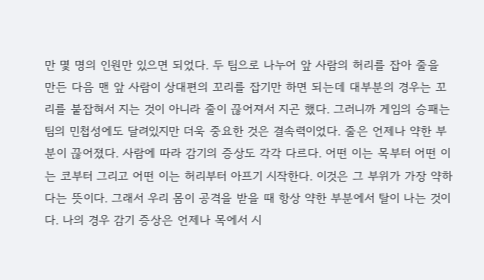만 몇 명의 인원만 있으면 되었다. 두 팀으로 나누어 앞 사람의 허리를 잡아 줄을 만든 다음 맨 앞 사람이 상대편의 꼬리를 잡기만 하면 되는데 대부분의 경우는 꼬리를 붙잡혀서 지는 것이 아니라 줄이 끊어져서 지곤 했다. 그러니까 게임의 승패는 팀의 민첩성에도 달려있지만 더욱 중요한 것은 결속력이었다. 줄은 언제나 약한 부분이 끊어졌다. 사람에 따라 감기의 증상도 각각 다르다. 어떤 이는 목부터 어떤 이는 코부터 그리고 어떤 이는 허리부터 아프기 시작한다. 이것은 그 부위가 가장 약하다는 뜻이다. 그래서 우리 몸이 공격을 받을 때 항상 약한 부분에서 탈이 나는 것이다. 나의 경우 감기 증상은 언제나 목에서 시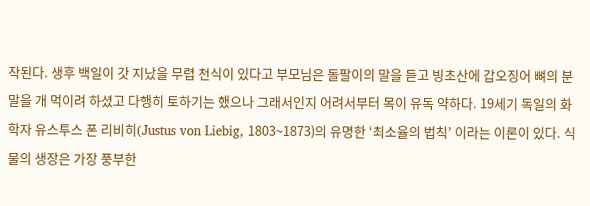작된다. 생후 백일이 갓 지났을 무렵 천식이 있다고 부모님은 돌팔이의 말을 듣고 빙초산에 갑오징어 뼈의 분말을 개 먹이려 하셨고 다행히 토하기는 했으나 그래서인지 어려서부터 목이 유독 약하다. 19세기 독일의 화학자 유스투스 폰 리비히(Justus von Liebig, 1803~1873)의 유명한 ‘최소율의 법칙’ 이라는 이론이 있다. 식물의 생장은 가장 풍부한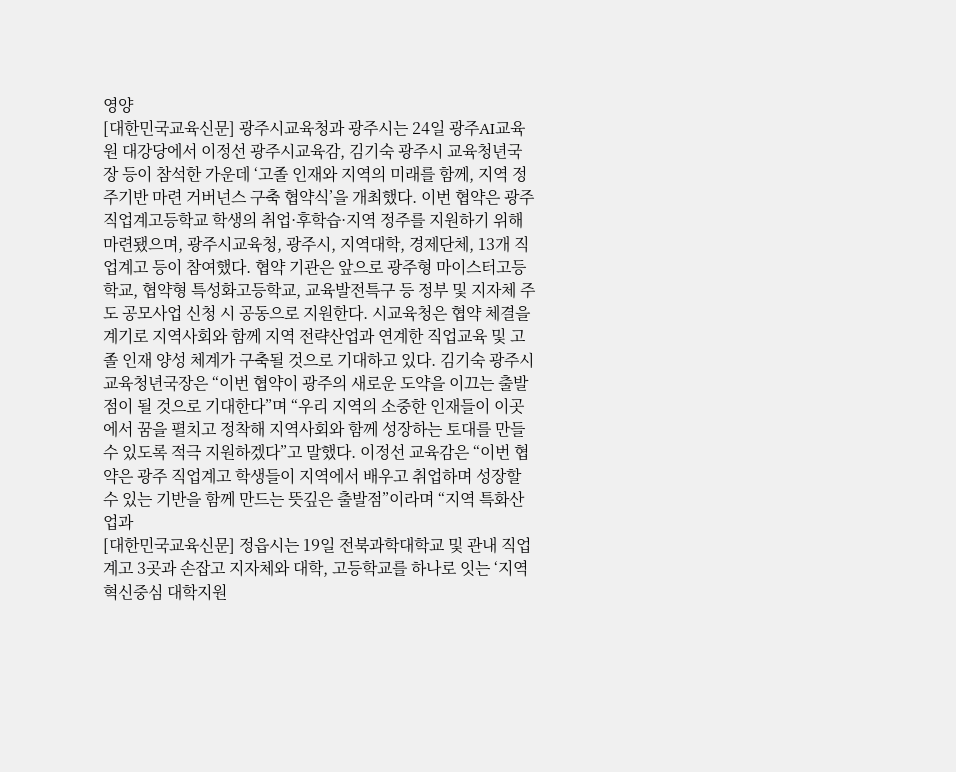영양
[대한민국교육신문] 광주시교육청과 광주시는 24일 광주AI교육원 대강당에서 이정선 광주시교육감, 김기숙 광주시 교육청년국장 등이 참석한 가운데 ‘고졸 인재와 지역의 미래를 함께, 지역 정주기반 마련 거버넌스 구축 협약식’을 개최했다. 이번 협약은 광주 직업계고등학교 학생의 취업·후학습·지역 정주를 지원하기 위해 마련됐으며, 광주시교육청, 광주시, 지역대학, 경제단체, 13개 직업계고 등이 참여했다. 협약 기관은 앞으로 광주형 마이스터고등학교, 협약형 특성화고등학교, 교육발전특구 등 정부 및 지자체 주도 공모사업 신청 시 공동으로 지원한다. 시교육청은 협약 체결을 계기로 지역사회와 함께 지역 전략산업과 연계한 직업교육 및 고졸 인재 양성 체계가 구축될 것으로 기대하고 있다. 김기숙 광주시 교육청년국장은 “이번 협약이 광주의 새로운 도약을 이끄는 출발점이 될 것으로 기대한다”며 “우리 지역의 소중한 인재들이 이곳에서 꿈을 펼치고 정착해 지역사회와 함께 성장하는 토대를 만들 수 있도록 적극 지원하겠다”고 말했다. 이정선 교육감은 “이번 협약은 광주 직업계고 학생들이 지역에서 배우고 취업하며 성장할 수 있는 기반을 함께 만드는 뜻깊은 출발점”이라며 “지역 특화산업과
[대한민국교육신문] 정읍시는 19일 전북과학대학교 및 관내 직업계고 3곳과 손잡고 지자체와 대학, 고등학교를 하나로 잇는 ‘지역혁신중심 대학지원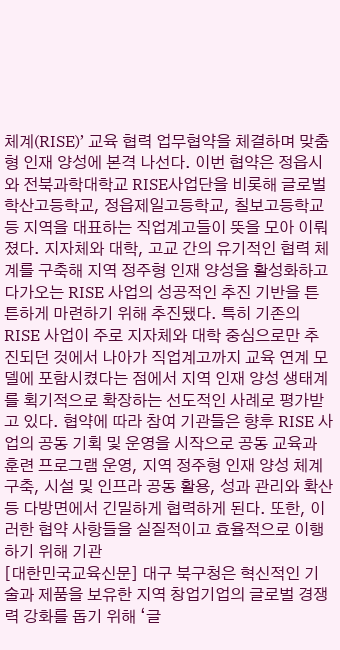체계(RISE)’ 교육 협력 업무협약을 체결하며 맞춤형 인재 양성에 본격 나선다. 이번 협약은 정읍시와 전북과학대학교 RISE사업단을 비롯해 글로벌학산고등학교, 정읍제일고등학교, 칠보고등학교 등 지역을 대표하는 직업계고들이 뜻을 모아 이뤄졌다. 지자체와 대학, 고교 간의 유기적인 협력 체계를 구축해 지역 정주형 인재 양성을 활성화하고 다가오는 RISE 사업의 성공적인 추진 기반을 튼튼하게 마련하기 위해 추진됐다. 특히 기존의 RISE 사업이 주로 지자체와 대학 중심으로만 추진되던 것에서 나아가 직업계고까지 교육 연계 모델에 포함시켰다는 점에서 지역 인재 양성 생태계를 획기적으로 확장하는 선도적인 사례로 평가받고 있다. 협약에 따라 참여 기관들은 향후 RISE 사업의 공동 기획 및 운영을 시작으로 공동 교육과 훈련 프로그램 운영, 지역 정주형 인재 양성 체계 구축, 시설 및 인프라 공동 활용, 성과 관리와 확산 등 다방면에서 긴밀하게 협력하게 된다. 또한, 이러한 협약 사항들을 실질적이고 효율적으로 이행하기 위해 기관
[대한민국교육신문] 대구 북구청은 혁신적인 기술과 제품을 보유한 지역 창업기업의 글로벌 경쟁력 강화를 돕기 위해 ‘글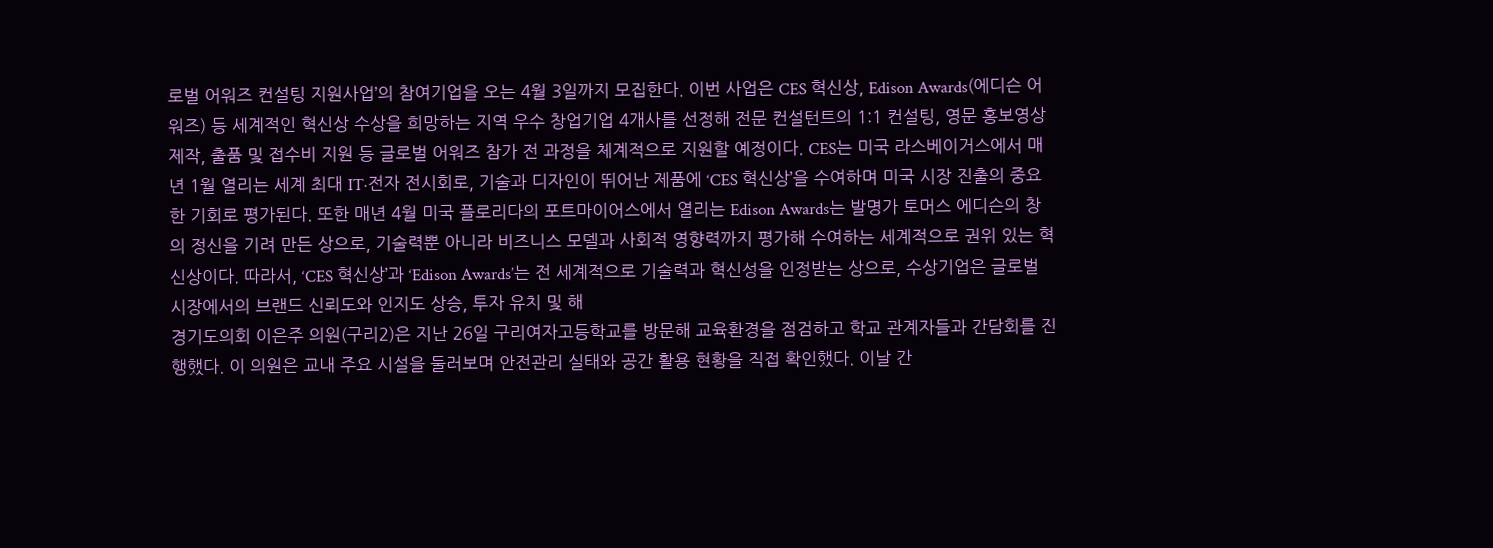로벌 어워즈 컨설팅 지원사업’의 참여기업을 오는 4월 3일까지 모집한다. 이번 사업은 CES 혁신상, Edison Awards(에디슨 어워즈) 등 세계적인 혁신상 수상을 희망하는 지역 우수 창업기업 4개사를 선정해 전문 컨설턴트의 1:1 컨설팅, 영문 홍보영상 제작, 출품 및 접수비 지원 등 글로벌 어워즈 참가 전 과정을 체계적으로 지원할 예정이다. CES는 미국 라스베이거스에서 매년 1월 열리는 세계 최대 IT·전자 전시회로, 기술과 디자인이 뛰어난 제품에 ‘CES 혁신상’을 수여하며 미국 시장 진출의 중요한 기회로 평가된다. 또한 매년 4월 미국 플로리다의 포트마이어스에서 열리는 Edison Awards는 발명가 토머스 에디슨의 창의 정신을 기려 만든 상으로, 기술력뿐 아니라 비즈니스 모델과 사회적 영향력까지 평가해 수여하는 세계적으로 권위 있는 혁신상이다. 따라서, ‘CES 혁신상’과 ‘Edison Awards’는 전 세계적으로 기술력과 혁신성을 인정받는 상으로, 수상기업은 글로벌 시장에서의 브랜드 신뢰도와 인지도 상승, 투자 유치 및 해
경기도의회 이은주 의원(구리2)은 지난 26일 구리여자고등학교를 방문해 교육환경을 점검하고 학교 관계자들과 간담회를 진행했다. 이 의원은 교내 주요 시설을 둘러보며 안전관리 실태와 공간 활용 현황을 직접 확인했다. 이날 간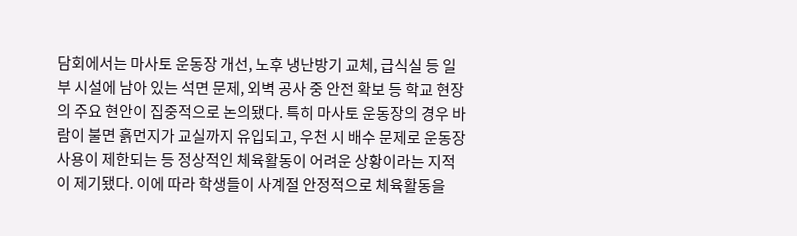담회에서는 마사토 운동장 개선, 노후 냉난방기 교체, 급식실 등 일부 시설에 남아 있는 석면 문제, 외벽 공사 중 안전 확보 등 학교 현장의 주요 현안이 집중적으로 논의됐다. 특히 마사토 운동장의 경우 바람이 불면 흙먼지가 교실까지 유입되고, 우천 시 배수 문제로 운동장 사용이 제한되는 등 정상적인 체육활동이 어려운 상황이라는 지적이 제기됐다. 이에 따라 학생들이 사계절 안정적으로 체육활동을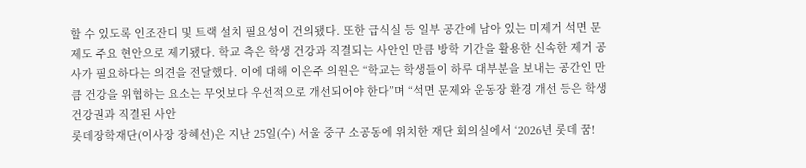할 수 있도록 인조잔디 및 트랙 설치 필요성이 건의됐다. 또한 급식실 등 일부 공간에 남아 있는 미제거 석면 문제도 주요 현안으로 제기됐다. 학교 측은 학생 건강과 직결되는 사안인 만큼 방학 기간을 활용한 신속한 제거 공사가 필요하다는 의견을 전달했다. 이에 대해 이은주 의원은 “학교는 학생들이 하루 대부분을 보내는 공간인 만큼 건강을 위협하는 요소는 무엇보다 우선적으로 개선되어야 한다”며 “석면 문제와 운동장 환경 개선 등은 학생 건강권과 직결된 사안
롯데장학재단(이사장 장혜선)은 지난 25일(수) 서울 중구 소공동에 위치한 재단 회의실에서 ‘2026년 롯데 꿈!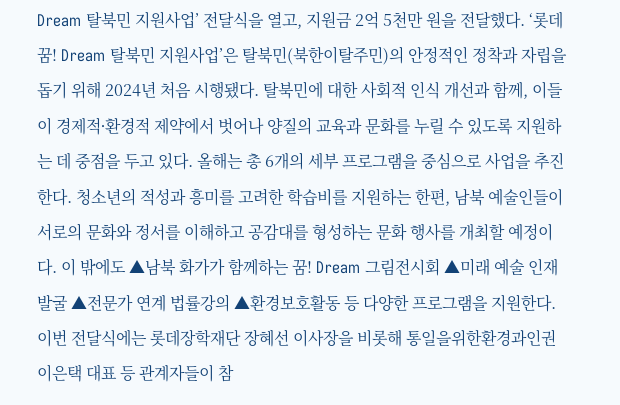Dream 탈북민 지원사업’ 전달식을 열고, 지원금 2억 5천만 원을 전달했다. ‘롯데 꿈! Dream 탈북민 지원사업’은 탈북민(북한이탈주민)의 안정적인 정착과 자립을 돕기 위해 2024년 처음 시행됐다. 탈북민에 대한 사회적 인식 개선과 함께, 이들이 경제적환〮경적 제약에서 벗어나 양질의 교육과 문화를 누릴 수 있도록 지원하는 데 중점을 두고 있다. 올해는 총 6개의 세부 프로그램을 중심으로 사업을 추진한다. 청소년의 적성과 흥미를 고려한 학습비를 지원하는 한편, 남북 예술인들이 서로의 문화와 정서를 이해하고 공감대를 형성하는 문화 행사를 개최할 예정이다. 이 밖에도 ▲남북 화가가 함께하는 꿈! Dream 그림전시회 ▲미래 예술 인재 발굴 ▲전문가 연계 법률강의 ▲환경보호활동 등 다양한 프로그램을 지원한다. 이번 전달식에는 롯데장학재단 장혜선 이사장을 비롯해 통일을위한환경과인권 이은택 대표 등 관계자들이 참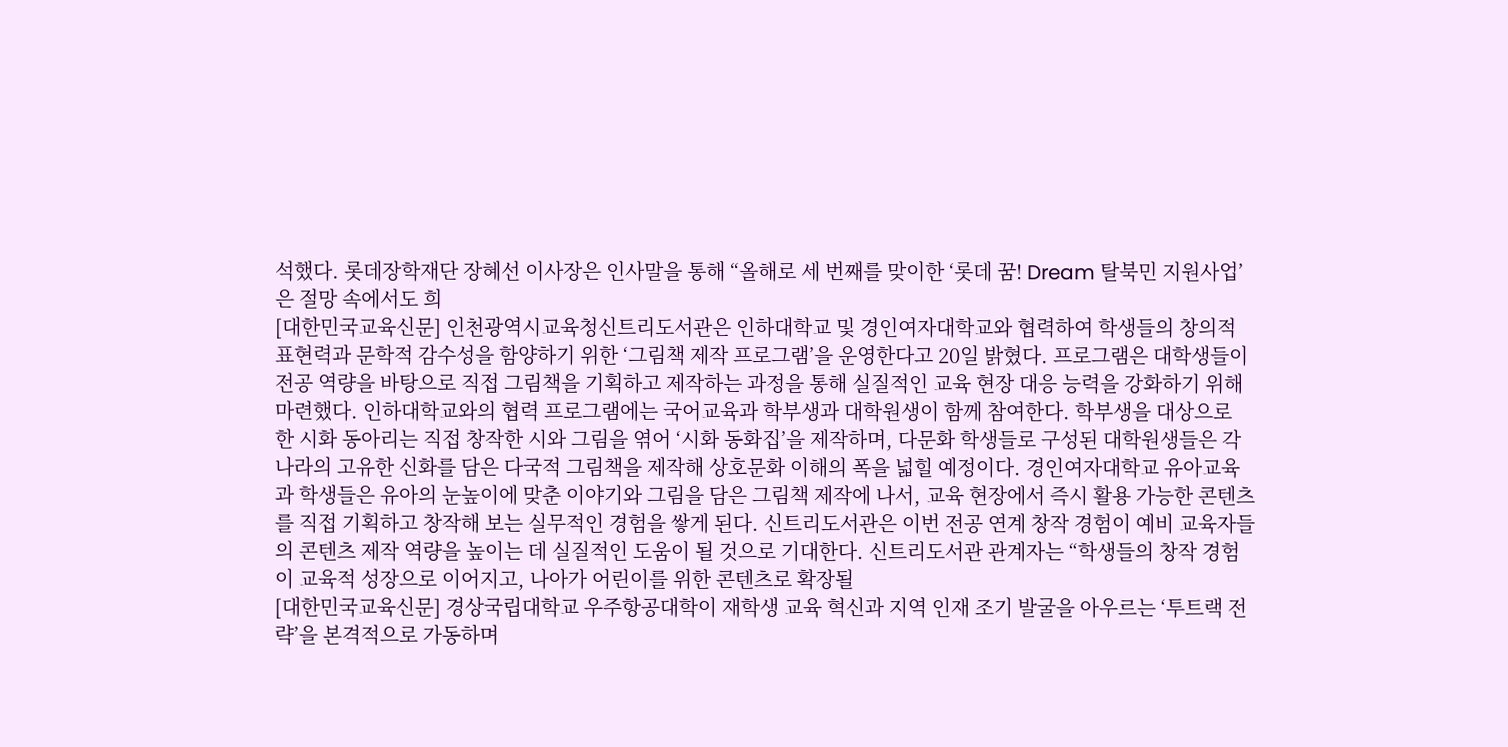석했다. 롯데장학재단 장혜선 이사장은 인사말을 통해 “올해로 세 번째를 맞이한 ‘롯데 꿈! Dream 탈북민 지원사업’은 절망 속에서도 희
[대한민국교육신문] 인천광역시교육청신트리도서관은 인하대학교 및 경인여자대학교와 협력하여 학생들의 창의적 표현력과 문학적 감수성을 함양하기 위한 ‘그림책 제작 프로그램’을 운영한다고 20일 밝혔다. 프로그램은 대학생들이 전공 역량을 바탕으로 직접 그림책을 기획하고 제작하는 과정을 통해 실질적인 교육 현장 대응 능력을 강화하기 위해 마련했다. 인하대학교와의 협력 프로그램에는 국어교육과 학부생과 대학원생이 함께 참여한다. 학부생을 대상으로 한 시화 동아리는 직접 창작한 시와 그림을 엮어 ‘시화 동화집’을 제작하며, 다문화 학생들로 구성된 대학원생들은 각 나라의 고유한 신화를 담은 다국적 그림책을 제작해 상호문화 이해의 폭을 넓힐 예정이다. 경인여자대학교 유아교육과 학생들은 유아의 눈높이에 맞춘 이야기와 그림을 담은 그림책 제작에 나서, 교육 현장에서 즉시 활용 가능한 콘텐츠를 직접 기획하고 창작해 보는 실무적인 경험을 쌓게 된다. 신트리도서관은 이번 전공 연계 창작 경험이 예비 교육자들의 콘텐츠 제작 역량을 높이는 데 실질적인 도움이 될 것으로 기대한다. 신트리도서관 관계자는 “학생들의 창작 경험이 교육적 성장으로 이어지고, 나아가 어린이를 위한 콘텐츠로 확장될
[대한민국교육신문] 경상국립대학교 우주항공대학이 재학생 교육 혁신과 지역 인재 조기 발굴을 아우르는 ‘투트랙 전략’을 본격적으로 가동하며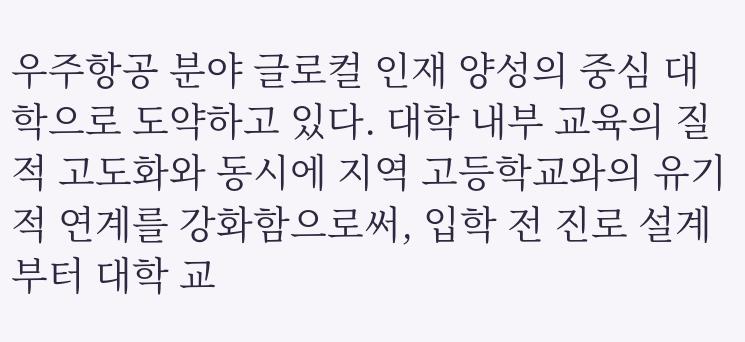우주항공 분야 글로컬 인재 양성의 중심 대학으로 도약하고 있다. 대학 내부 교육의 질적 고도화와 동시에 지역 고등학교와의 유기적 연계를 강화함으로써, 입학 전 진로 설계부터 대학 교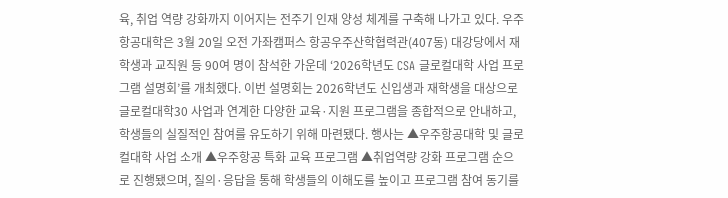육, 취업 역량 강화까지 이어지는 전주기 인재 양성 체계를 구축해 나가고 있다. 우주항공대학은 3월 20일 오전 가좌캠퍼스 항공우주산학협력관(407동) 대강당에서 재학생과 교직원 등 90여 명이 참석한 가운데 ‘2026학년도 CSA 글로컬대학 사업 프로그램 설명회’를 개최했다. 이번 설명회는 2026학년도 신입생과 재학생을 대상으로 글로컬대학30 사업과 연계한 다양한 교육·지원 프로그램을 종합적으로 안내하고, 학생들의 실질적인 참여를 유도하기 위해 마련됐다. 행사는 ▲우주항공대학 및 글로컬대학 사업 소개 ▲우주항공 특화 교육 프로그램 ▲취업역량 강화 프로그램 순으로 진행됐으며, 질의·응답을 통해 학생들의 이해도를 높이고 프로그램 참여 동기를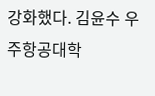강화했다. 김윤수 우주항공대학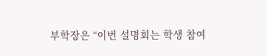부학장은 “이번 설명회는 학생 참여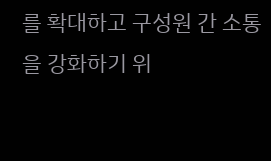를 확대하고 구성원 간 소통을 강화하기 위